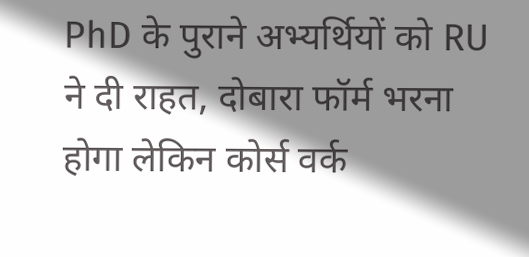PhD के पुराने अभ्यर्थियों को RU ने दी राहत, दोबारा फॉर्म भरना होगा लेकिन कोर्स वर्क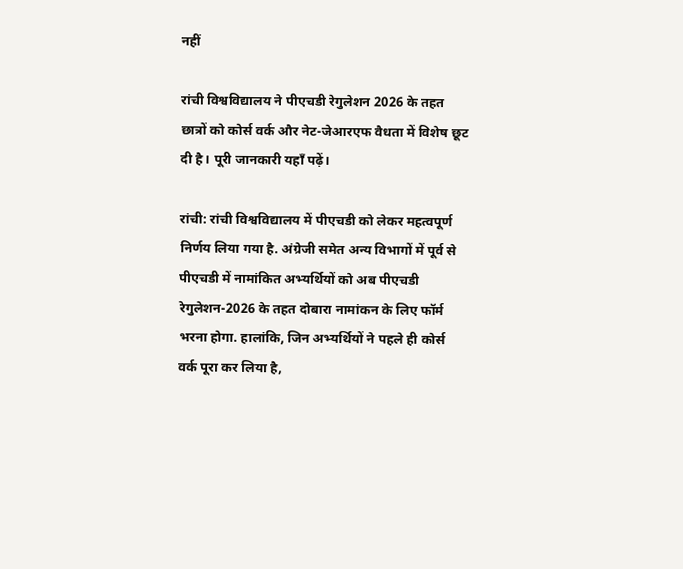नहीं

रांची विश्वविद्यालय ने पीएचडी रेगुलेशन 2026 के तहत छात्रों को कोर्स वर्क और नेट-जेआरएफ वैधता में विशेष छूट दी है। पूरी जानकारी यहाँ पढ़ें।

रांची: रांची विश्वविद्यालय में पीएचडी को लेकर महत्वपूर्ण निर्णय लिया गया है. अंग्रेजी समेत अन्य विभागों में पूर्व से पीएचडी में नामांकित अभ्यर्थियों को अब पीएचडी रेगुलेशन-2026 के तहत दोबारा नामांकन के लिए फॉर्म भरना होगा. हालांकि, जिन अभ्यर्थियों ने पहले ही कोर्स वर्क पूरा कर लिया है,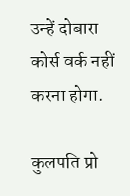उन्हें दोबारा कोर्स वर्क नहीं करना होगा.

कुलपति प्रो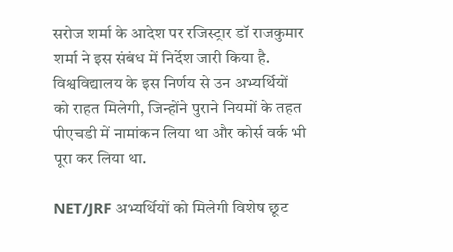सरोज शर्मा के आदेश पर रजिस्ट्रार डॉ राजकुमार शर्मा ने इस संबंध में निर्देश जारी किया है. विश्वविद्यालय के इस निर्णय से उन अभ्यर्थियों को राहत मिलेगी, जिन्होंने पुराने नियमों के तहत पीएचडी में नामांकन लिया था और कोर्स वर्क भी पूरा कर लिया था.

NET/JRF अभ्यर्थियों को मिलेगी विशेष छूट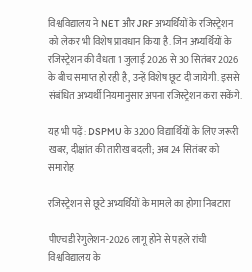विश्वविद्यालय ने NET और JRF अभ्यर्थियों के रजिस्ट्रेशन को लेकर भी विशेष प्रावधान किया है. जिन अभ्यर्थियों के रजिस्ट्रेशन की वैधता 1 जुलाई 2026 से 30 सितंबर 2026 के बीच समाप्त हो रही है, उन्हें विशेष छूट दी जायेगी. इससे संबंधित अभ्यर्थी नियमानुसार अपना रजिस्ट्रेशन करा सकेंगे.

यह भी पढ़ें: DSPMU के 3200 विद्यार्थियों के लिए जरूरी खबर, दीक्षांत की तारीख बदली; अब 24 सितंबर को समारोह

रजिस्ट्रेशन से छूटे अभ्यर्थियों के मामले का होगा निबटारा

पीएचडी रेगुलेशन-2026 लागू होने से पहले रांची विश्वविद्यालय के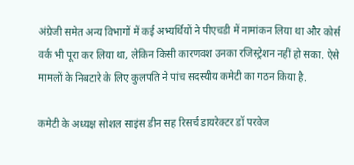अंग्रेजी समेत अन्य विभागों में कई अभ्यर्थियों ने पीएचडी में नामांकन लिया था और कोर्स वर्क भी पूरा कर लिया था, लेकिन किसी कारणवश उनका रजिस्ट्रेशन नहीं हो सका. ऐसे मामलों के निबटारे के लिए कुलपति ने पांच सदस्यीय कमेटी का गठन किया है.

कमेटी के अध्यक्ष सोशल साइंस डीन सह रिसर्च डायरेक्टर डॉ परवेज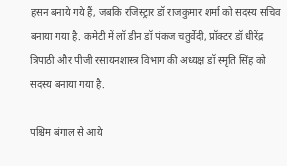हसन बनाये गये हैं, जबकि रजिस्ट्रार डॉ राजकुमार शर्मा को सदस्य सचिव बनाया गया है. कमेटी में लॉ डीन डॉ पंकज चतुर्वेदी, प्रॉक्टर डॉ धीरेंद्र त्रिपाठी और पीजी रसायनशास्त्र विभाग की अध्यक्ष डॉ स्मृति सिंह को सदस्य बनाया गया है.

पश्चिम बंगाल से आये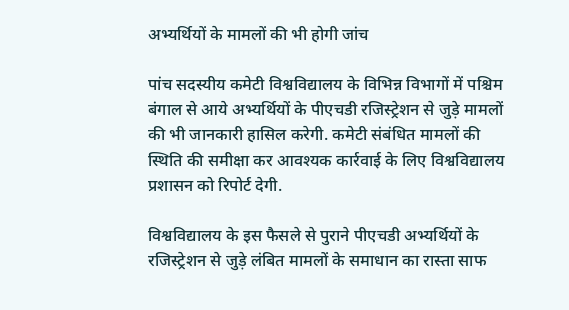अभ्यर्थियों के मामलों की भी होगी जांच

पांच सदस्यीय कमेटी विश्वविद्यालय के विभिन्न विभागों में पश्चिम बंगाल से आये अभ्यर्थियों के पीएचडी रजिस्ट्रेशन से जुड़े मामलों की भी जानकारी हासिल करेगी. कमेटी संबंधित मामलों की स्थिति की समीक्षा कर आवश्यक कार्रवाई के लिए विश्वविद्यालय प्रशासन को रिपोर्ट देगी.

विश्वविद्यालय के इस फैसले से पुराने पीएचडी अभ्यर्थियों के रजिस्ट्रेशन से जुड़े लंबित मामलों के समाधान का रास्ता साफ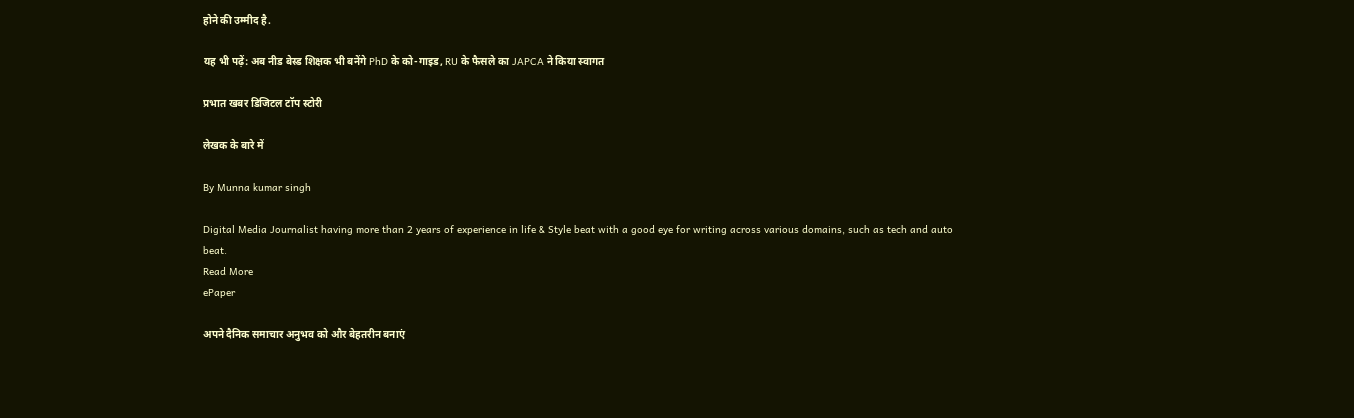होने की उम्मीद है.

यह भी पढ़ें: अब नीड बेस्ड शिक्षक भी बनेंगे PhD के को-गाइड, RU के फैसले का JAPCA ने किया स्वागत

प्रभात खबर डिजिटल टॉप स्टोरी

लेखक के बारे में

By Munna kumar singh

Digital Media Journalist having more than 2 years of experience in life & Style beat with a good eye for writing across various domains, such as tech and auto beat.
Read More
ePaper

अपने दैनिक समाचार अनुभव को और बेहतरीन बनाएं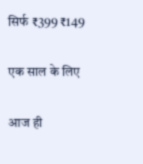सिर्फ ₹399 ₹149

एक साल के लिए

आज ही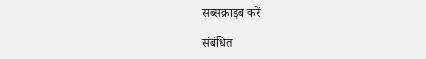सब्सक्राइब करें

संबंधित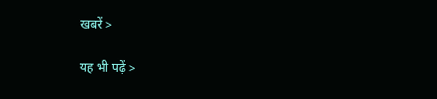खबरें >

यह भी पढ़ें >